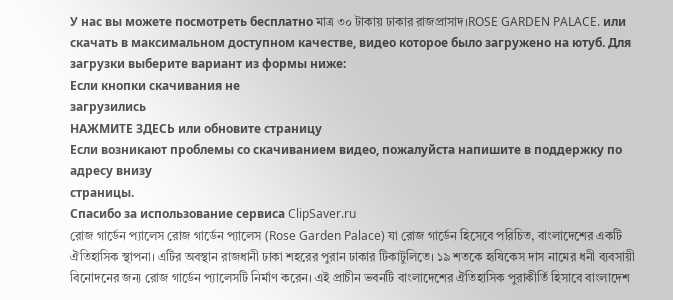У нас вы можете посмотреть бесплатно মাত্র ৩০ টাকায় ঢাকার রাজপ্রাসাদ।ROSE GARDEN PALACE. или скачать в максимальном доступном качестве, видео которое было загружено на ютуб. Для загрузки выберите вариант из формы ниже:
Если кнопки скачивания не
загрузились
НАЖМИТЕ ЗДЕСЬ или обновите страницу
Если возникают проблемы со скачиванием видео, пожалуйста напишите в поддержку по адресу внизу
страницы.
Спасибо за использование сервиса ClipSaver.ru
রোজ গার্ডেন প্যালেস রোজ গার্ডেন প্যালেস (Rose Garden Palace) যা রোজ গার্ডেন হিসেবে পরিচিত, বাংলাদেশের একটি ঐতিহাসিক স্থাপনা। এটির অবস্থান রাজধানী ঢাকা শহরের পুরান ঢাকার টিকাটুলিতে। ১৯ শতকে হৃষিকেস দাস নামের ধনী ব্যবসায়ী বিনোদনের জন্য রোজ গার্ডেন প্যালেসটি নির্মাণ করেন। এই প্রাচীন ভবনটি বাংলাদেশের ঐতিহাসিক পুরাকীর্তি হিসাবে বাংলাদেশ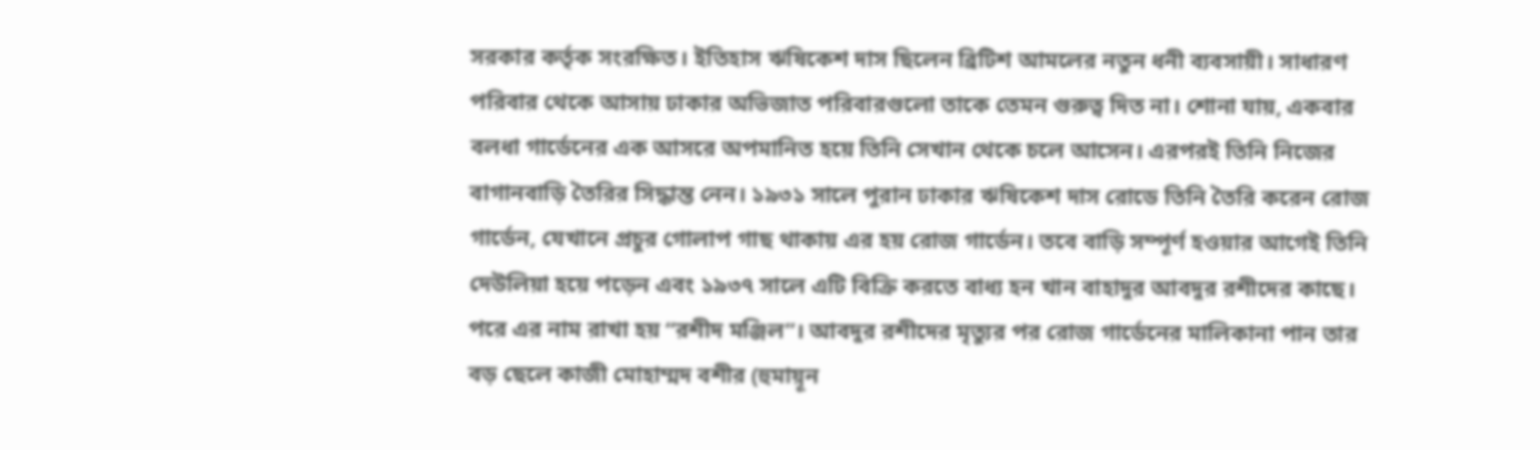সরকার কর্তৃক সংরক্ষিত। ইতিহাস ঋষিকেশ দাস ছিলেন ব্রিটিশ আমলের নতুন ধনী ব্যবসায়ী। সাধারণ পরিবার থেকে আসায় ঢাকার অভিজাত পরিবারগুলো তাকে তেমন গুরুত্ব দিত না। শোনা যায়, একবার বলধা গার্ডেনের এক আসরে অপমানিত হয়ে তিনি সেখান থেকে চলে আসেন। এরপরই তিনি নিজের বাগানবাড়ি তৈরির সিদ্ধান্ত নেন। ১৯৩১ সালে পুরান ঢাকার ঋষিকেশ দাস রোডে তিনি তৈরি করেন রোজ গার্ডেন, যেখানে প্রচুর গোলাপ গাছ থাকায় এর হয় রোজ গার্ডেন। তবে বাড়ি সম্পূর্ণ হওয়ার আগেই তিনি দেউলিয়া হয়ে পড়েন এবং ১৯৩৭ সালে এটি বিক্রি করতে বাধ্য হন খান বাহাদুর আবদুর রশীদের কাছে। পরে এর নাম রাখা হয় “রশীদ মঞ্জিল”। আবদুর রশীদের মৃত্যুর পর রোজ গার্ডেনের মালিকানা পান তার বড় ছেলে কাজী মোহাম্মদ বশীর (হুমায়ূন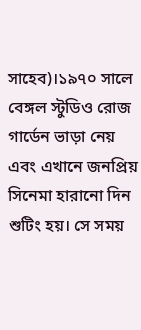সাহেব)।১৯৭০ সালে বেঙ্গল স্টুডিও রোজ গার্ডেন ভাড়া নেয় এবং এখানে জনপ্রিয় সিনেমা হারানো দিন শুটিং হয়। সে সময়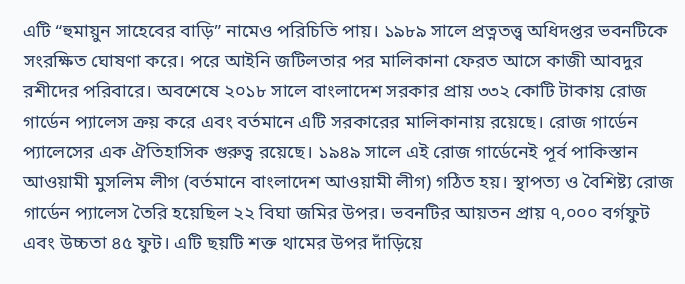এটি “হুমায়ুন সাহেবের বাড়ি” নামেও পরিচিতি পায়। ১৯৮৯ সালে প্রত্নতত্ত্ব অধিদপ্তর ভবনটিকে সংরক্ষিত ঘোষণা করে। পরে আইনি জটিলতার পর মালিকানা ফেরত আসে কাজী আবদুর রশীদের পরিবারে। অবশেষে ২০১৮ সালে বাংলাদেশ সরকার প্রায় ৩৩২ কোটি টাকায় রোজ গার্ডেন প্যালেস ক্রয় করে এবং বর্তমানে এটি সরকারের মালিকানায় রয়েছে। রোজ গার্ডেন প্যালেসের এক ঐতিহাসিক গুরুত্ব রয়েছে। ১৯৪৯ সালে এই রোজ গার্ডেনেই পূর্ব পাকিস্তান আওয়ামী মুসলিম লীগ (বর্তমানে বাংলাদেশ আওয়ামী লীগ) গঠিত হয়। স্থাপত্য ও বৈশিষ্ট্য রোজ গার্ডেন প্যালেস তৈরি হয়েছিল ২২ বিঘা জমির উপর। ভবনটির আয়তন প্রায় ৭,০০০ বর্গফুট এবং উচ্চতা ৪৫ ফুট। এটি ছয়টি শক্ত থামের উপর দাঁড়িয়ে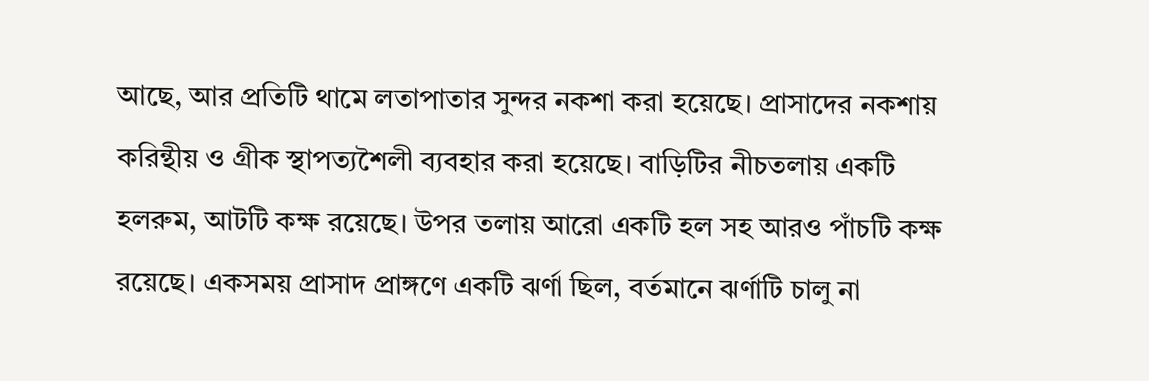আছে, আর প্রতিটি থামে লতাপাতার সুন্দর নকশা করা হয়েছে। প্রাসাদের নকশায় করিন্থীয় ও গ্রীক স্থাপত্যশৈলী ব্যবহার করা হয়েছে। বাড়িটির নীচতলায় একটি হলরুম, আটটি কক্ষ রয়েছে। উপর তলায় আরো একটি হল সহ আরও পাঁচটি কক্ষ রয়েছে। একসময় প্রাসাদ প্রাঙ্গণে একটি ঝর্ণা ছিল, বর্তমানে ঝর্ণাটি চালু না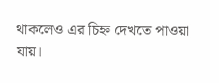থাকলেও এর চিহ্ন দেখতে পাওয়া যায়।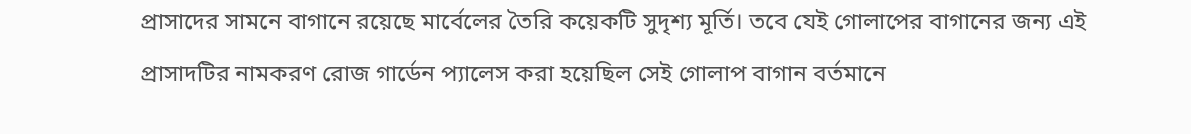প্রাসাদের সামনে বাগানে রয়েছে মার্বেলের তৈরি কয়েকটি সুদৃশ্য মূর্তি। তবে যেই গোলাপের বাগানের জন্য এই প্রাসাদটির নামকরণ রোজ গার্ডেন প্যালেস করা হয়েছিল সেই গোলাপ বাগান বর্তমানে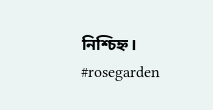নিশ্চিহ্ন। #rosegarden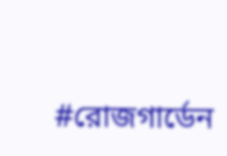#রোজগার্ডেন